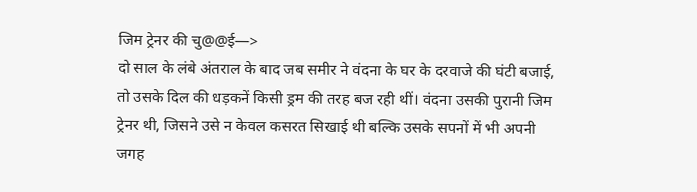जिम ट्रेनर की चु@@ई—>
दो साल के लंबे अंतराल के बाद जब समीर ने वंदना के घर के दरवाजे की घंटी बजाई, तो उसके दिल की धड़कनें किसी ड्रम की तरह बज रही थीं। वंदना उसकी पुरानी जिम ट्रेनर थी, जिसने उसे न केवल कसरत सिखाई थी बल्कि उसके सपनों में भी अपनी जगह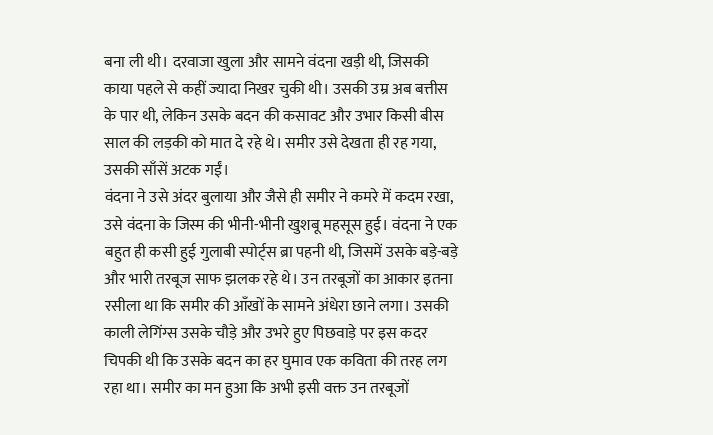बना ली थी। दरवाजा खुला और सामने वंदना खड़ी थी, जिसकी काया पहले से कहीं ज्यादा निखर चुकी थी। उसकी उम्र अब बत्तीस के पार थी, लेकिन उसके बदन की कसावट और उभार किसी बीस साल की लड़की को मात दे रहे थे। समीर उसे देखता ही रह गया, उसकी साँसें अटक गईं।
वंदना ने उसे अंदर बुलाया और जैसे ही समीर ने कमरे में कदम रखा, उसे वंदना के जिस्म की भीनी-भीनी खुशबू महसूस हुई। वंदना ने एक बहुत ही कसी हुई गुलाबी स्पोर्ट्स ब्रा पहनी थी, जिसमें उसके बड़े-बड़े और भारी तरबूज साफ झलक रहे थे। उन तरबूजों का आकार इतना रसीला था कि समीर की आँखों के सामने अंधेरा छाने लगा। उसकी काली लेगिंग्स उसके चौड़े और उभरे हुए पिछवाड़े पर इस कदर चिपकी थी कि उसके बदन का हर घुमाव एक कविता की तरह लग रहा था। समीर का मन हुआ कि अभी इसी वक्त उन तरबूजों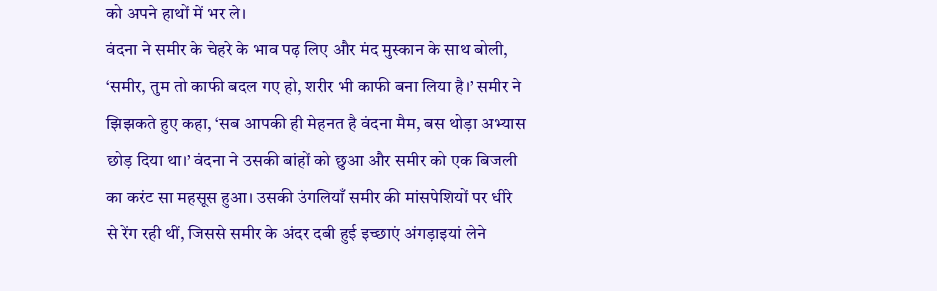को अपने हाथों में भर ले।
वंदना ने समीर के चेहरे के भाव पढ़ लिए और मंद मुस्कान के साथ बोली, ‘समीर, तुम तो काफी बदल गए हो, शरीर भी काफी बना लिया है।’ समीर ने झिझकते हुए कहा, ‘सब आपकी ही मेहनत है वंदना मैम, बस थोड़ा अभ्यास छोड़ दिया था।’ वंदना ने उसकी बांहों को छुआ और समीर को एक बिजली का करंट सा महसूस हुआ। उसकी उंगलियाँ समीर की मांसपेशियों पर धीरे से रेंग रही थीं, जिससे समीर के अंदर दबी हुई इच्छाएं अंगड़ाइयां लेने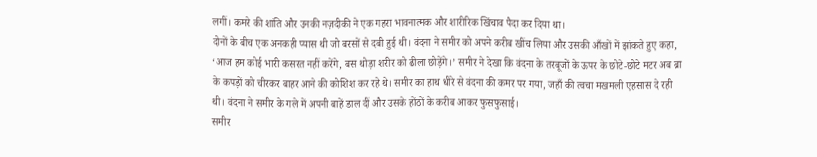लगीं। कमरे की शांति और उनकी नज़दीकी ने एक गहरा भावनात्मक और शारीरिक खिंचाव पैदा कर दिया था।
दोनों के बीच एक अनकही प्यास थी जो बरसों से दबी हुई थी। वंदना ने समीर को अपने करीब खींच लिया और उसकी आँखों में झांकते हुए कहा, ‘आज हम कोई भारी कसरत नहीं करेंगे, बस थोड़ा शरीर को ढीला छोड़ेंगे।’ समीर ने देखा कि वंदना के तरबूजों के ऊपर के छोटे-छोटे मटर अब ब्रा के कपड़ों को चीरकर बाहर आने की कोशिश कर रहे थे। समीर का हाथ धीरे से वंदना की कमर पर गया, जहाँ की त्वचा मखमली एहसास दे रही थी। वंदना ने समीर के गले में अपनी बाहें डाल दीं और उसके होंठों के करीब आकर फुसफुसाई।
समीर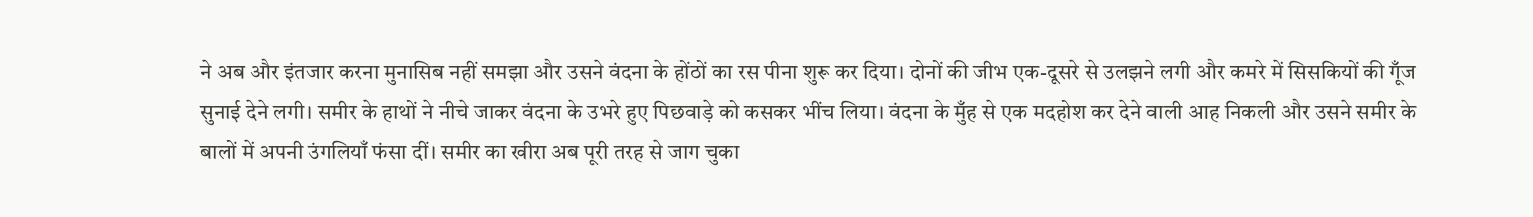ने अब और इंतजार करना मुनासिब नहीं समझा और उसने वंदना के होंठों का रस पीना शुरू कर दिया। दोनों की जीभ एक-दूसरे से उलझने लगी और कमरे में सिसकियों की गूँज सुनाई देने लगी। समीर के हाथों ने नीचे जाकर वंदना के उभरे हुए पिछवाड़े को कसकर भींच लिया। वंदना के मुँह से एक मदहोश कर देने वाली आह निकली और उसने समीर के बालों में अपनी उंगलियाँ फंसा दीं। समीर का खीरा अब पूरी तरह से जाग चुका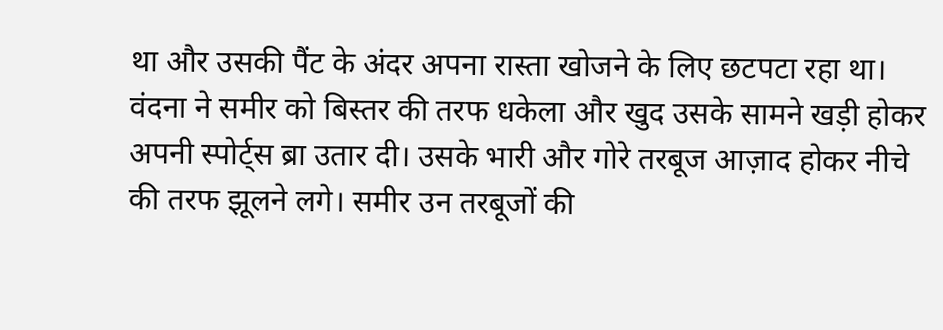था और उसकी पैंट के अंदर अपना रास्ता खोजने के लिए छटपटा रहा था।
वंदना ने समीर को बिस्तर की तरफ धकेला और खुद उसके सामने खड़ी होकर अपनी स्पोर्ट्स ब्रा उतार दी। उसके भारी और गोरे तरबूज आज़ाद होकर नीचे की तरफ झूलने लगे। समीर उन तरबूजों की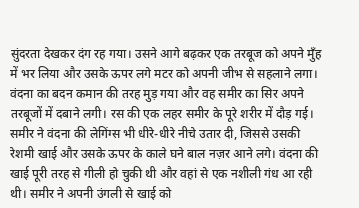सुंदरता देखकर दंग रह गया। उसने आगे बढ़कर एक तरबूज को अपने मुँह में भर लिया और उसके ऊपर लगे मटर को अपनी जीभ से सहलाने लगा। वंदना का बदन कमान की तरह मुड़ गया और वह समीर का सिर अपने तरबूजों में दबाने लगी। रस की एक लहर समीर के पूरे शरीर में दौड़ गई।
समीर ने वंदना की लेगिंग्स भी धीरे-धीरे नीचे उतार दी, जिससे उसकी रेशमी खाई और उसके ऊपर के काले घने बाल नज़र आने लगे। वंदना की खाई पूरी तरह से गीली हो चुकी थी और वहां से एक नशीली गंध आ रही थी। समीर ने अपनी उंगली से खाई को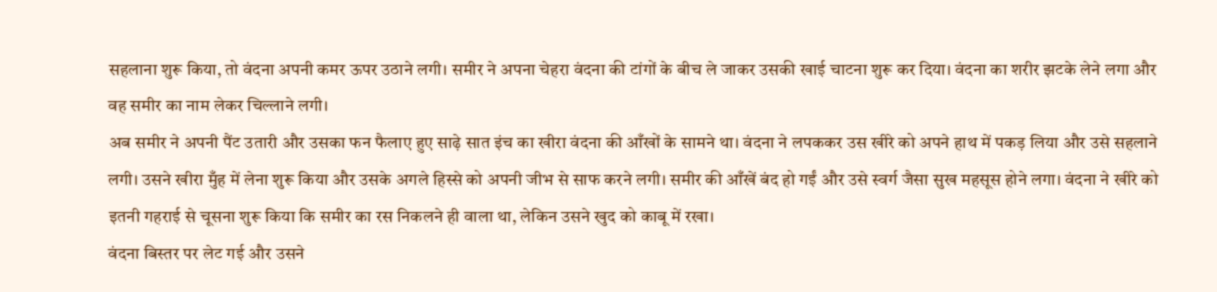सहलाना शुरू किया, तो वंदना अपनी कमर ऊपर उठाने लगी। समीर ने अपना चेहरा वंदना की टांगों के बीच ले जाकर उसकी खाई चाटना शुरू कर दिया। वंदना का शरीर झटके लेने लगा और वह समीर का नाम लेकर चिल्लाने लगी।
अब समीर ने अपनी पैंट उतारी और उसका फन फैलाए हुए साढ़े सात इंच का खीरा वंदना की आँखों के सामने था। वंदना ने लपककर उस खीरे को अपने हाथ में पकड़ लिया और उसे सहलाने लगी। उसने खीरा मुँह में लेना शुरू किया और उसके अगले हिस्से को अपनी जीभ से साफ करने लगी। समीर की आँखें बंद हो गईं और उसे स्वर्ग जैसा सुख महसूस होने लगा। वंदना ने खीरे को इतनी गहराई से चूसना शुरू किया कि समीर का रस निकलने ही वाला था, लेकिन उसने खुद को काबू में रखा।
वंदना बिस्तर पर लेट गई और उसने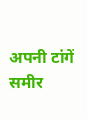अपनी टांगें समीर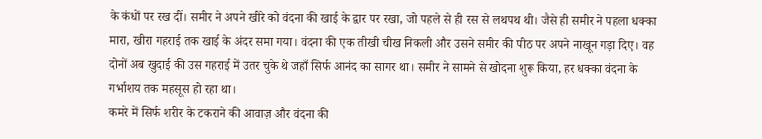के कंधों पर रख दीं। समीर ने अपने खीरे को वंदना की खाई के द्वार पर रखा, जो पहले से ही रस से लथपथ थी। जैसे ही समीर ने पहला धक्का मारा, खीरा गहराई तक खाई के अंदर समा गया। वंदना की एक तीखी चीख निकली और उसने समीर की पीठ पर अपने नाखून गड़ा दिए। वह दोनों अब खुदाई की उस गहराई में उतर चुके थे जहाँ सिर्फ आनंद का सागर था। समीर ने सामने से खोदना शुरू किया, हर धक्का वंदना के गर्भाशय तक महसूस हो रहा था।
कमरे में सिर्फ शरीर के टकराने की आवाज़ और वंदना की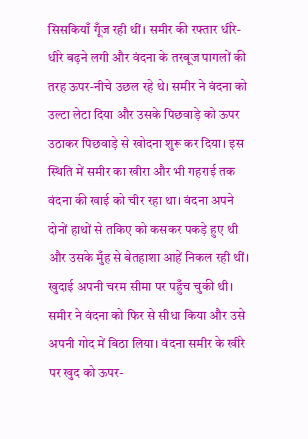सिसकियाँ गूँज रही थीं। समीर की रफ्तार धीरे-धीरे बढ़ने लगी और वंदना के तरबूज पागलों की तरह ऊपर-नीचे उछल रहे थे। समीर ने वंदना को उल्टा लेटा दिया और उसके पिछवाड़े को ऊपर उठाकर पिछवाड़े से खोदना शुरू कर दिया। इस स्थिति में समीर का खीरा और भी गहराई तक वंदना की खाई को चीर रहा था। वंदना अपने दोनों हाथों से तकिए को कसकर पकड़े हुए थी और उसके मुँह से बेतहाशा आहें निकल रही थीं।
खुदाई अपनी चरम सीमा पर पहुँच चुकी थी। समीर ने वंदना को फिर से सीधा किया और उसे अपनी गोद में बिठा लिया। वंदना समीर के खीरे पर खुद को ऊपर-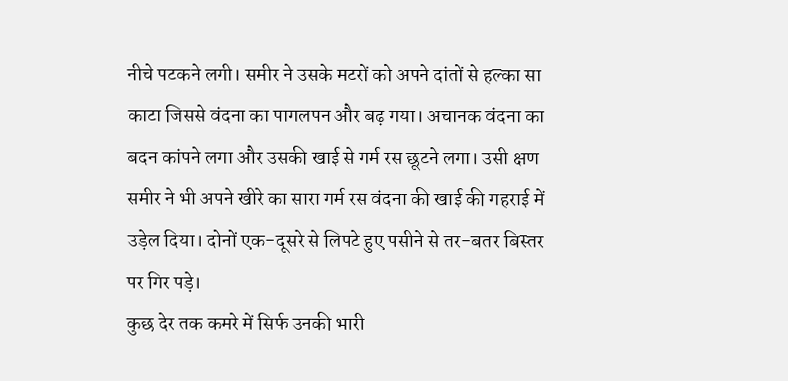नीचे पटकने लगी। समीर ने उसके मटरों को अपने दांतों से हल्का सा काटा जिससे वंदना का पागलपन और बढ़ गया। अचानक वंदना का बदन कांपने लगा और उसकी खाई से गर्म रस छूटने लगा। उसी क्षण समीर ने भी अपने खीरे का सारा गर्म रस वंदना की खाई की गहराई में उड़ेल दिया। दोनों एक-दूसरे से लिपटे हुए पसीने से तर-बतर बिस्तर पर गिर पड़े।
कुछ देर तक कमरे में सिर्फ उनकी भारी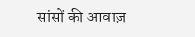सांसों की आवाज़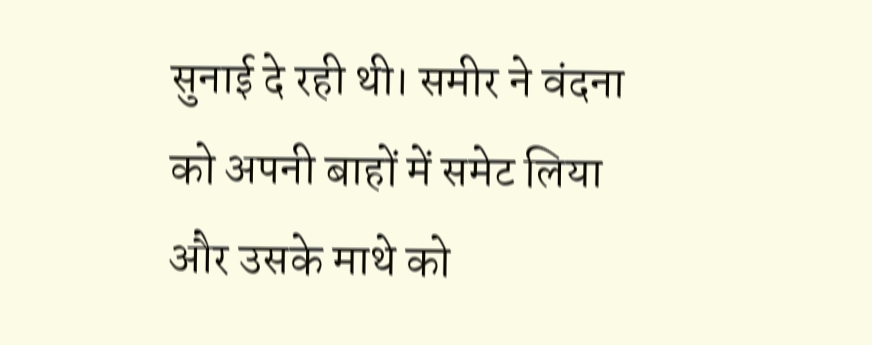सुनाई दे रही थी। समीर ने वंदना को अपनी बाहों में समेट लिया और उसके माथे को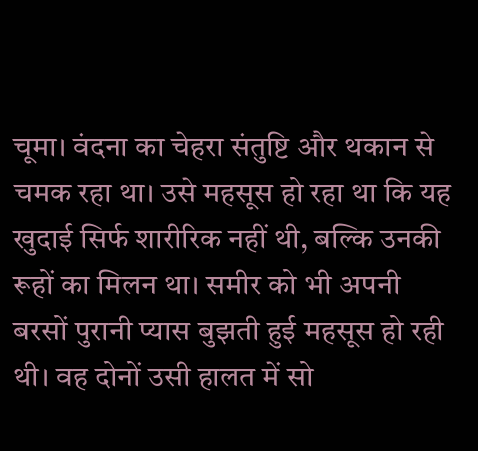चूमा। वंदना का चेहरा संतुष्टि और थकान से चमक रहा था। उसे महसूस हो रहा था कि यह खुदाई सिर्फ शारीरिक नहीं थी, बल्कि उनकी रूहों का मिलन था। समीर को भी अपनी बरसों पुरानी प्यास बुझती हुई महसूस हो रही थी। वह दोनों उसी हालत में सो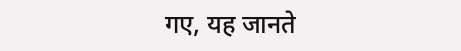गए, यह जानते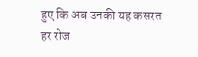हुए कि अब उनकी यह कसरत हर रोज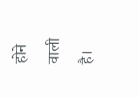होने वाली है।